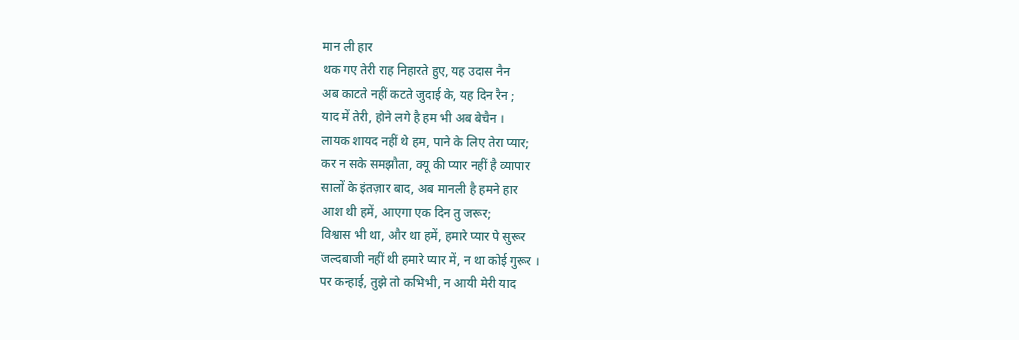मान ली हार
थक गए तेरी राह निहारते हुए, यह उदास नैन
अब काटते नहीं कटते जुदाई के, यह दिन रैन ;
याद में तेरी, होने लगे है हम भी अब बेचैन ।
लायक शायद नहीं थे हम, पाने के लिए तेरा प्यार;
कर न सके समझौता, क्यू की प्यार नहीं है व्यापार
सालों के इंतज़ार बाद, अब मानली है हमने हार
आश थी हमें, आएगा एक दिन तु जरूर;
विश्वास भी था, और था हमें, हमारे प्यार पे सुरूर
जल्दबाजी नहीं थी हमारे प्यार में, न था कोई गुरूर ।
पर कन्हाई, तुझे तो कभिभी, न आयी मेरी याद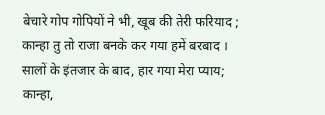बेचारे गोप गोपियों ने भी, खूब की तेरी फरियाद ;
कान्हा तु तो राजा बनके कर गया हमें बरबाद ।
सालों के इंतजार के बाद, हार गया मेरा प्याय;
कान्हा,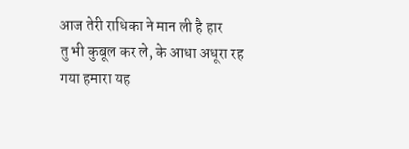आज तेरी राधिका ने मान ली है हार
तु भी कुबूल कर ले, के आधा अधूरा रह गया हमारा यह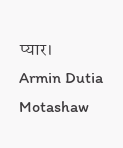प्यार।
Armin Dutia Motashaw